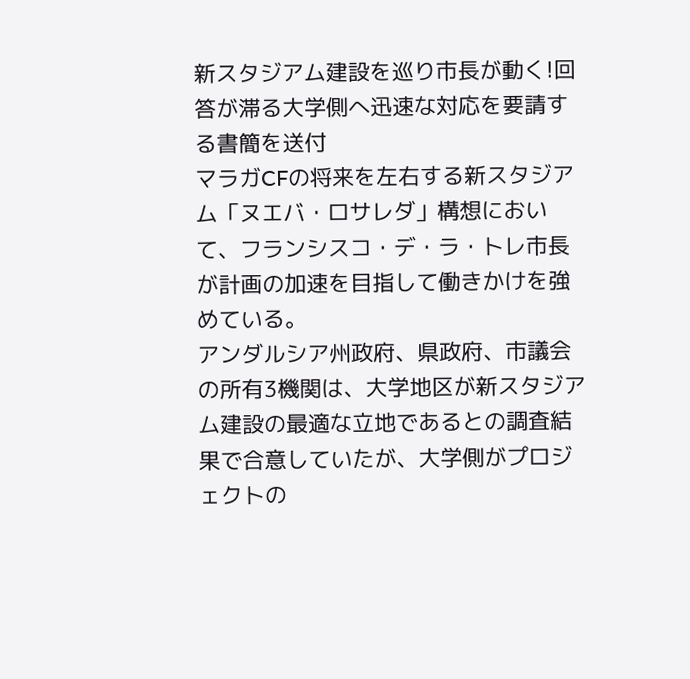新スタジアム建設を巡り市長が動く!回答が滞る大学側へ迅速な対応を要請する書簡を送付
マラガCFの将来を左右する新スタジアム「ヌエバ・ロサレダ」構想において、フランシスコ・デ・ラ・トレ市長が計画の加速を目指して働きかけを強めている。
アンダルシア州政府、県政府、市議会の所有3機関は、大学地区が新スタジアム建設の最適な立地であるとの調査結果で合意していたが、大学側がプロジェクトの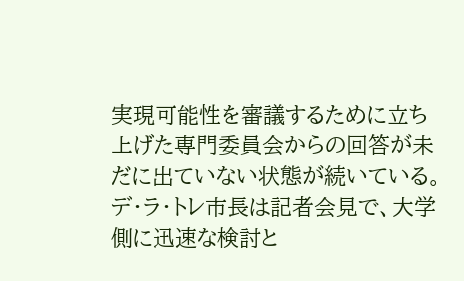実現可能性を審議するために立ち上げた専門委員会からの回答が未だに出ていない状態が続いている。
デ・ラ・トレ市長は記者会見で、大学側に迅速な検討と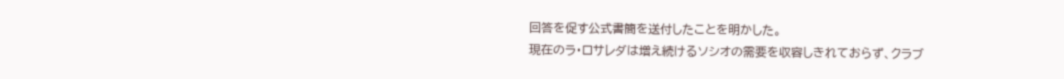回答を促す公式書簡を送付したことを明かした。
現在のラ・ロサレダは増え続けるソシオの需要を収容しきれておらず、クラブ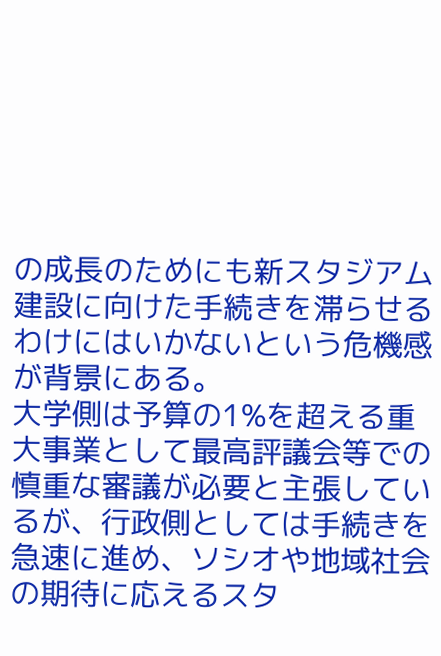の成長のためにも新スタジアム建設に向けた手続きを滞らせるわけにはいかないという危機感が背景にある。
大学側は予算の1%を超える重大事業として最高評議会等での慎重な審議が必要と主張しているが、行政側としては手続きを急速に進め、ソシオや地域社会の期待に応えるスタ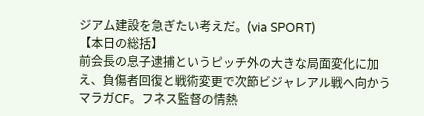ジアム建設を急ぎたい考えだ。(via SPORT)
【本日の総括】
前会長の息子逮捕というピッチ外の大きな局面変化に加え、負傷者回復と戦術変更で次節ビジャレアル戦へ向かうマラガCF。フネス監督の情熱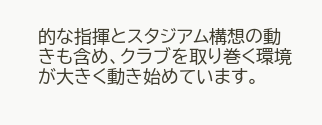的な指揮とスタジアム構想の動きも含め、クラブを取り巻く環境が大きく動き始めています。